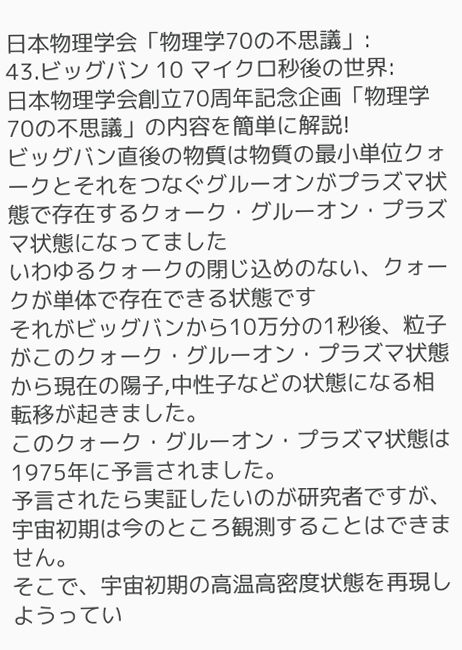日本物理学会「物理学70の不思議」:
43.ビッグバン 10 マイクロ秒後の世界:
日本物理学会創立70周年記念企画「物理学70の不思議」の内容を簡単に解説!
ビッグバン直後の物質は物質の最小単位クォークとそれをつなぐグルーオンがプラズマ状態で存在するクォーク・グルーオン・プラズマ状態になってました
いわゆるクォークの閉じ込めのない、クォークが単体で存在できる状態です
それがビッグバンから10万分の1秒後、粒子がこのクォーク・グルーオン・プラズマ状態から現在の陽子,中性子などの状態になる相転移が起きました。
このクォーク・グルーオン・プラズマ状態は1975年に予言されました。
予言されたら実証したいのが研究者ですが、宇宙初期は今のところ観測することはできません。
そこで、宇宙初期の高温高密度状態を再現しようってい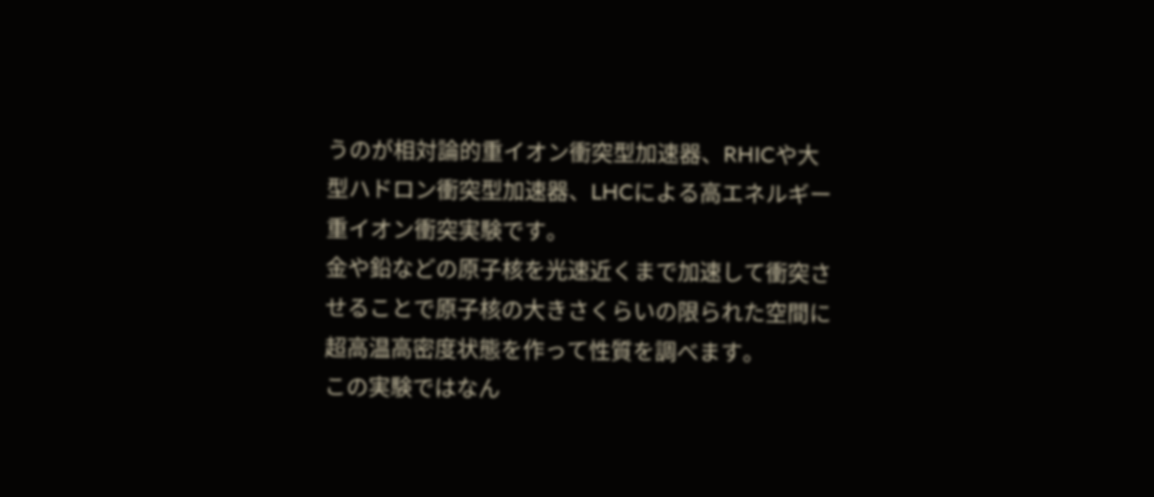うのが相対論的重イオン衝突型加速器、RHICや大型ハドロン衝突型加速器、LHCによる高エネルギー重イオン衝突実験です。
金や鉛などの原子核を光速近くまで加速して衝突させることで原子核の大きさくらいの限られた空間に超高温高密度状態を作って性質を調べます。
この実験ではなん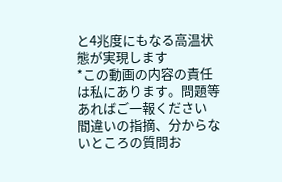と4兆度にもなる高温状態が実現します
*この動画の内容の責任は私にあります。問題等あればご一報ください
間違いの指摘、分からないところの質問お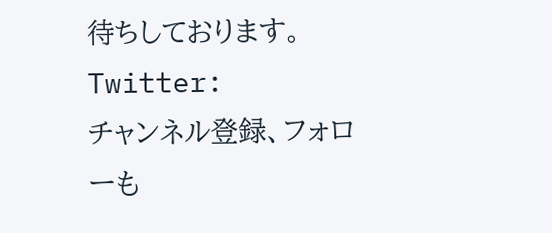待ちしております。
Twitter:
チャンネル登録、フォローも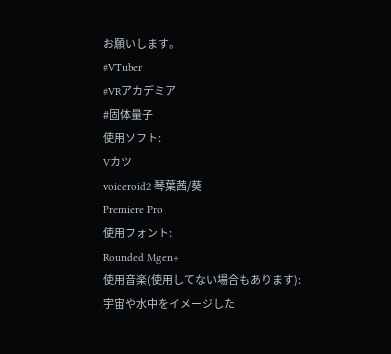お願いします。
#VTuber
#VRアカデミア
#固体量子
使用ソフト:
Vカツ
voiceroid2 琴葉茜/葵
Premiere Pro
使用フォント:
Rounded Mgen+
使用音楽(使用してない場合もあります):
宇宙や水中をイメージした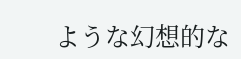ような幻想的な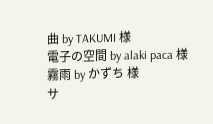曲 by TAKUMI 様
電子の空間 by alaki paca 様
霧雨 by かずち 様
サ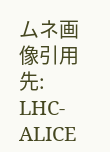ムネ画像引用先:
LHC-ALICE